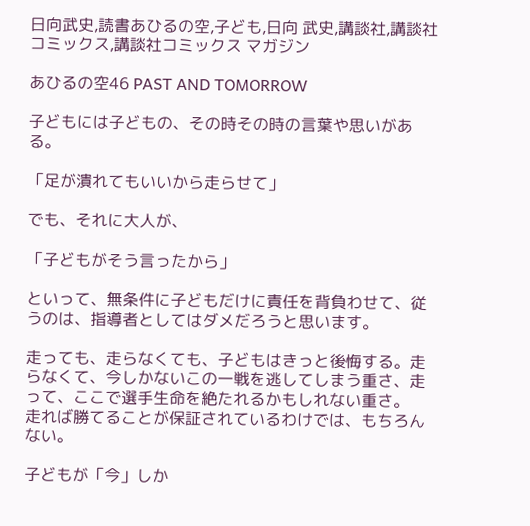日向武史,読書あひるの空,子ども,日向 武史,講談社,講談社コミックス,講談社コミックス マガジン

あひるの空46 PAST AND TOMORROW

子どもには子どもの、その時その時の言葉や思いがある。

「足が潰れてもいいから走らせて」

でも、それに大人が、

「子どもがそう言ったから」

といって、無条件に子どもだけに責任を背負わせて、従うのは、指導者としてはダメだろうと思います。

走っても、走らなくても、子どもはきっと後悔する。走らなくて、今しかないこの一戦を逃してしまう重さ、走って、ここで選手生命を絶たれるかもしれない重さ。
走れば勝てることが保証されているわけでは、もちろんない。

子どもが「今」しか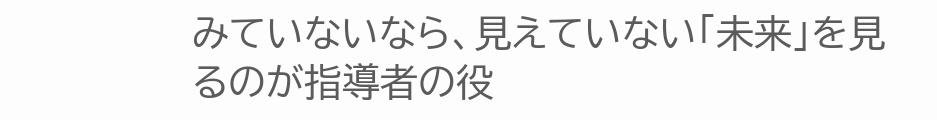みていないなら、見えていない「未来」を見るのが指導者の役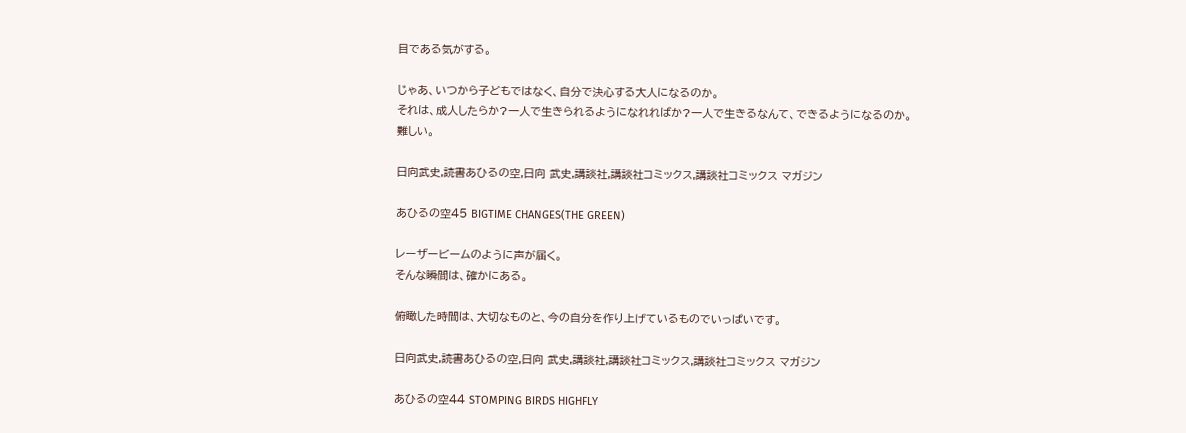目である気がする。

じゃあ、いつから子どもではなく、自分で決心する大人になるのか。
それは、成人したらか?一人で生きられるようになれればか?一人で生きるなんて、できるようになるのか。
難しい。

日向武史,読書あひるの空,日向 武史,講談社,講談社コミックス,講談社コミックス マガジン

あひるの空45 BIGTIME CHANGES(THE GREEN)

レーザービームのように声が届く。
そんな瞬間は、確かにある。

俯瞰した時間は、大切なものと、今の自分を作り上げているものでいっぱいです。

日向武史,読書あひるの空,日向 武史,講談社,講談社コミックス,講談社コミックス マガジン

あひるの空44 STOMPING BIRDS HIGHFLY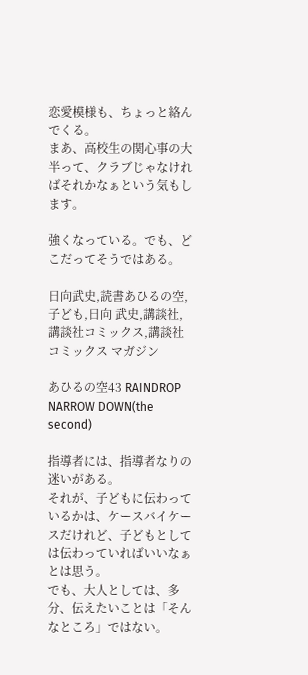恋愛模様も、ちょっと絡んでくる。
まあ、高校生の関心事の大半って、クラブじゃなければそれかなぁという気もします。

強くなっている。でも、どこだってそうではある。

日向武史,読書あひるの空,子ども,日向 武史,講談社,講談社コミックス,講談社コミックス マガジン

あひるの空43 RAINDROP NARROW DOWN(the second)

指導者には、指導者なりの迷いがある。
それが、子どもに伝わっているかは、ケースバイケースだけれど、子どもとしては伝わっていればいいなぁとは思う。
でも、大人としては、多分、伝えたいことは「そんなところ」ではない。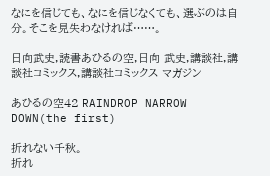なにを信じても、なにを信じなくても、選ぶのは自分。そこを見失わなければ……。

日向武史,読書あひるの空,日向 武史,講談社,講談社コミックス,講談社コミックス マガジン

あひるの空42 RAINDROP NARROW DOWN(the first)

折れない千秋。
折れ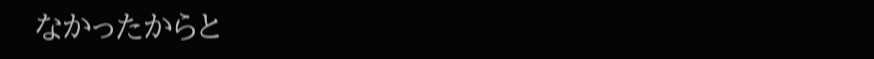なかったからと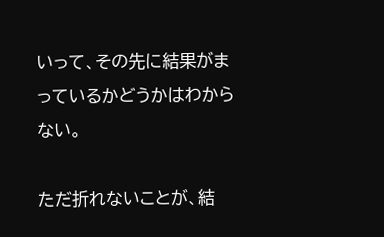いって、その先に結果がまっているかどうかはわからない。

ただ折れないことが、結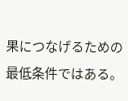果につなげるための最低条件ではある。